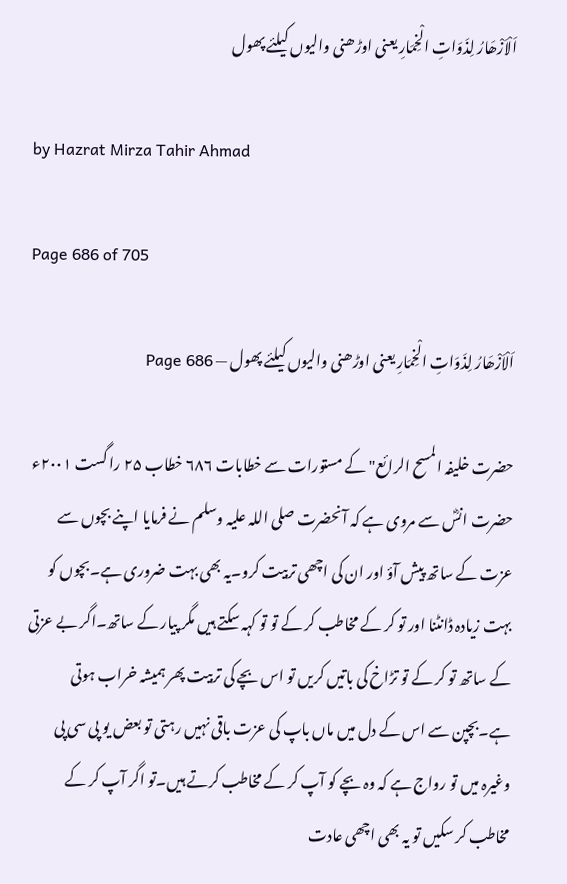اَلْاَزْھَارُ لِذَوَاتِ الْخِمَارِ یعنی اوڑھنی والیوں کیلئے پھول

by Hazrat Mirza Tahir Ahmad

Page 686 of 705

اَلْاَزْھَارُ لِذَوَاتِ الْخِمَارِ یعنی اوڑھنی والیوں کیلئے پھول — Page 686

حضرت خلیفہ المسح الرائع" کے مستورات سے خطابات ۶۸۶ خطاب ۲۵ را گست ۲۰۰۱ء حضرت انسؓ سے مروی ہے کہ آنحضرت صلی اللہ علیہ وسلم نے فرمایا اپنے بچوں سے عزت کے ساتھ پیش آؤ اور ان کی اچھی تربیت کرو۔یہ بھی بہت ضروری ہے۔بچوں کو بہت زیادہ ڈانٹنا اور تو کر کے مخاطب کر کے تو تو کہہ سکتے ہیں مگر پیار کے ساتھ۔اگر بے عزتی کے ساتھ تو کر کے تو تڑاخ کی باتیں کریں تو اس بچے کی تربیت پھر ہمیشہ خراب ہوتی ہے۔بچپن سے اس کے دل میں ماں باپ کی عزت باقی نہیں رہتی تو بعض یو پی سی پی وغیرہ میں تو رواج ہے کہ وہ بچے کو آپ کر کے مخاطب کرتے ہیں۔تو اگر آپ کر کے مخاطب کر سکیں تو یہ بھی اچھی عادت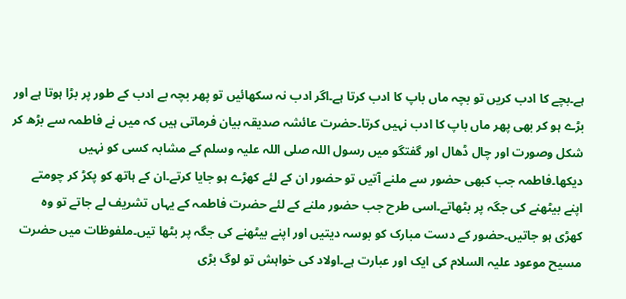ہے۔بچے کا ادب کریں تو بچہ ماں باپ کا ادب کرتا ہے۔اگر ادب نہ سکھائیں تو پھر بچہ بے ادب کے طور پر بڑا ہوتا ہے اور بڑے ہو کر بھی پھر ماں باپ کا ادب نہیں کرتا۔حضرت عائشہ صدیقہ بیان فرماتی ہیں کہ میں نے فاطمہ سے بڑھ کر شکل وصورت اور چال ڈھال اور گفتگو میں رسول اللہ صلی اللہ علیہ وسلم کے مشابہ کسی کو نہیں دیکھا۔فاطمہ جب کبھی حضور سے ملنے آتیں تو حضور ان کے لئے کھڑے ہو جایا کرتے۔ان کے ہاتھ کو پکڑ کر چومتے اپنے بیٹھنے کی جگہ پر بٹھاتے۔اسی طرح جب حضور ملنے کے لئے حضرت فاطمہ کے یہاں تشریف لے جاتے تو وہ کھڑی ہو جاتیں۔حضور کے دست مبارک کو بوسہ دیتیں اور اپنے بیٹھنے کی جگہ پر بٹھا تیں۔ملفوظات میں حضرت مسیح موعود علیہ السلام کی ایک اور عبارت ہے۔اولاد کی خواہش تو لوگ بڑی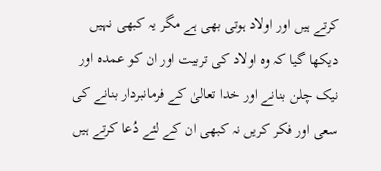کرتے ہیں اور اولاد ہوتی بھی ہے مگر یہ کبھی نہیں دیکھا گیا کہ وہ اولاد کی تربیت اور ان کو عمدہ اور نیک چلن بنانے اور خدا تعالیٰ کے فرمانبردار بنانے کی سعی اور فکر کریں نہ کبھی ان کے لئے دُعا کرتے ہیں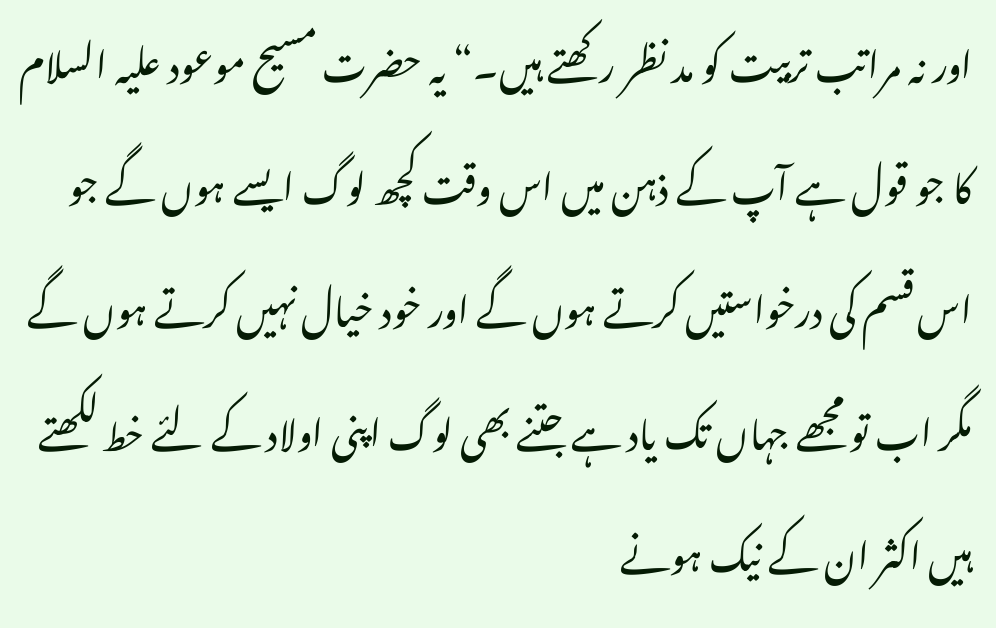اور نہ مراتب تربیت کو مد نظر رکھتے ہیں۔“ یہ حضرت مسیح موعود علیہ السلام کا جو قول ہے آپ کے ذہن میں اس وقت کچھ لوگ ایسے ہوں گے جو اس قسم کی درخواستیں کرتے ہوں گے اور خود خیال نہیں کرتے ہوں گے مگر اب تو مجھے جہاں تک یاد ہے جتنے بھی لوگ اپنی اولاد کے لئے خط لکھتے ہیں اکثر ان کے نیک ہونے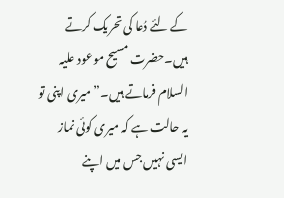کے لئے دُعا کی تحریک کرتے ہیں۔حضرت مسیح موعود علیہ السلام فرماتے ہیں۔” میری اپنی تو یہ حالت ہے کہ میری کوئی نماز ایسی نہیں جس میں اپنے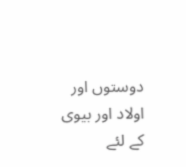دوستوں اور اولاد اور بیوی کے لئے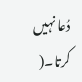دُعا نہیں کرتا۔(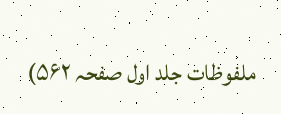ملفوظات جلد اول صفحہ ۵۶۲)